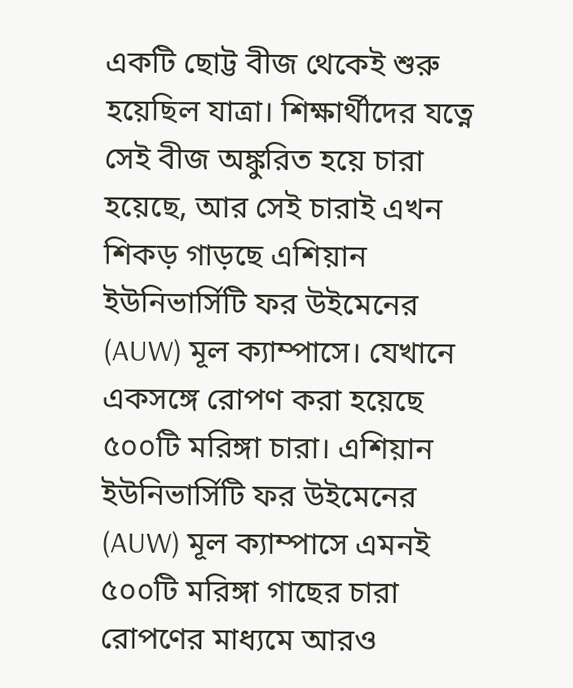একটি ছোট্ট বীজ থেকেই শুরু হয়েছিল যাত্রা। শিক্ষার্থীদের যত্নে সেই বীজ অঙ্কুরিত হয়ে চারা হয়েছে, আর সেই চারাই এখন শিকড় গাড়ছে এশিয়ান ইউনিভার্সিটি ফর উইমেনের (AUW) মূল ক্যাম্পাসে। যেখানে একসঙ্গে রোপণ করা হয়েছে ৫০০টি মরিঙ্গা চারা। এশিয়ান ইউনিভার্সিটি ফর উইমেনের (AUW) মূল ক্যাম্পাসে এমনই ৫০০টি মরিঙ্গা গাছের চারা রোপণের মাধ্যমে আরও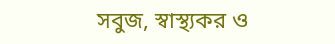সবুজ, স্বাস্থ্যকর ও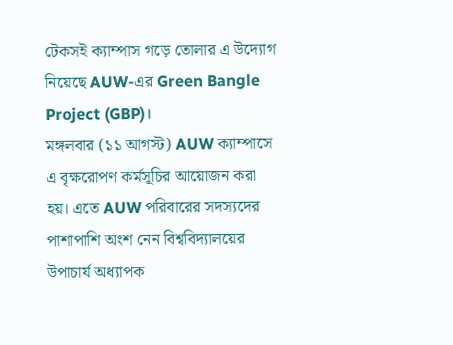টেকসই ক্যাম্পাস গড়ে তোলার এ উদ্যোগ নিয়েছে AUW-এর Green Bangle Project (GBP)।
মঙ্গলবার (১১ আগস্ট) AUW ক্যাম্পাসে এ বৃক্ষরোপণ কর্মসূচির আয়োজন করা হয়। এতে AUW পরিবারের সদস্যদের পাশাপাশি অংশ নেন বিশ্ববিদ্যালয়ের উপাচার্য অধ্যাপক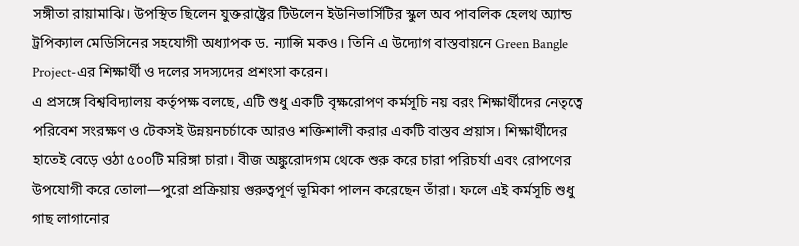সঙ্গীতা রায়ামাঝি। উপস্থিত ছিলেন যুক্তরাষ্ট্রের টিউলেন ইউনিভার্সিটির স্কুল অব পাবলিক হেলথ অ্যান্ড ট্রপিক্যাল মেডিসিনের সহযোগী অধ্যাপক ড. ন্যান্সি মকও। তিনি এ উদ্যোগ বাস্তবায়নে Green Bangle Project-এর শিক্ষার্থী ও দলের সদস্যদের প্রশংসা করেন।
এ প্রসঙ্গে বিশ্ববিদ্যালয় কর্তৃপক্ষ বলছে, এটি শুধু একটি বৃক্ষরোপণ কর্মসূচি নয় বরং শিক্ষার্থীদের নেতৃত্বে পরিবেশ সংরক্ষণ ও টেকসই উন্নয়নচর্চাকে আরও শক্তিশালী করার একটি বাস্তব প্রয়াস। শিক্ষার্থীদের হাতেই বেড়ে ওঠা ৫০০টি মরিঙ্গা চারা। বীজ অঙ্কুরোদগম থেকে শুরু করে চারা পরিচর্যা এবং রোপণের উপযোগী করে তোলা—পুরো প্রক্রিয়ায় গুরুত্বপূর্ণ ভূমিকা পালন করেছেন তাঁরা। ফলে এই কর্মসূচি শুধু গাছ লাগানোর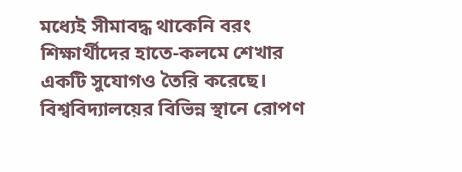মধ্যেই সীমাবদ্ধ থাকেনি বরং শিক্ষার্থীদের হাতে-কলমে শেখার একটি সুযোগও তৈরি করেছে। বিশ্ববিদ্যালয়ের বিভিন্ন স্থানে রোপণ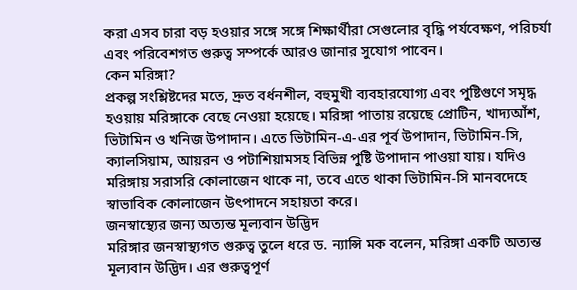করা এসব চারা বড় হওয়ার সঙ্গে সঙ্গে শিক্ষার্থীরা সেগুলোর বৃদ্ধি পর্যবেক্ষণ, পরিচর্যা এবং পরিবেশগত গুরুত্ব সম্পর্কে আরও জানার সুযোগ পাবেন।
কেন মরিঙ্গা?
প্রকল্প সংশ্লিষ্টদের মতে, দ্রুত বর্ধনশীল, বহুমুখী ব্যবহারযোগ্য এবং পুষ্টিগুণে সমৃদ্ধ হওয়ায় মরিঙ্গাকে বেছে নেওয়া হয়েছে। মরিঙ্গা পাতায় রয়েছে প্রোটিন, খাদ্যআঁশ, ভিটামিন ও খনিজ উপাদান। এতে ভিটামিন-এ-এর পূর্ব উপাদান, ভিটামিন-সি, ক্যালসিয়াম, আয়রন ও পটাশিয়ামসহ বিভিন্ন পুষ্টি উপাদান পাওয়া যায়। যদিও মরিঙ্গায় সরাসরি কোলাজেন থাকে না, তবে এতে থাকা ভিটামিন-সি মানবদেহে স্বাভাবিক কোলাজেন উৎপাদনে সহায়তা করে।
জনস্বাস্থ্যের জন্য অত্যন্ত মূল্যবান উদ্ভিদ
মরিঙ্গার জনস্বাস্থ্যগত গুরুত্ব তুলে ধরে ড. ন্যান্সি মক বলেন, মরিঙ্গা একটি অত্যন্ত মূল্যবান উদ্ভিদ। এর গুরুত্বপূর্ণ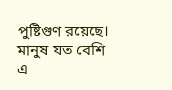পুষ্টিগুণ রয়েছে। মানুষ যত বেশি এ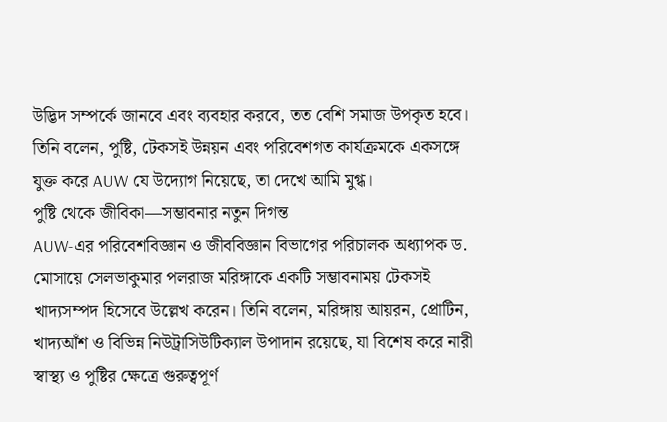উদ্ভিদ সম্পর্কে জানবে এবং ব্যবহার করবে, তত বেশি সমাজ উপকৃত হবে। তিনি বলেন, পুষ্টি, টেকসই উন্নয়ন এবং পরিবেশগত কার্যক্রমকে একসঙ্গে যুক্ত করে AUW যে উদ্যোগ নিয়েছে, তা দেখে আমি মুগ্ধ।
পুষ্টি থেকে জীবিকা—সম্ভাবনার নতুন দিগন্ত
AUW-এর পরিবেশবিজ্ঞান ও জীববিজ্ঞান বিভাগের পরিচালক অধ্যাপক ড. মোসায়ে সেলভাকুমার পলরাজ মরিঙ্গাকে একটি সম্ভাবনাময় টেকসই খাদ্যসম্পদ হিসেবে উল্লেখ করেন। তিনি বলেন, মরিঙ্গায় আয়রন, প্রোটিন, খাদ্যআঁশ ও বিভিন্ন নিউট্রাসিউটিক্যাল উপাদান রয়েছে, যা বিশেষ করে নারী স্বাস্থ্য ও পুষ্টির ক্ষেত্রে গুরুত্বপূর্ণ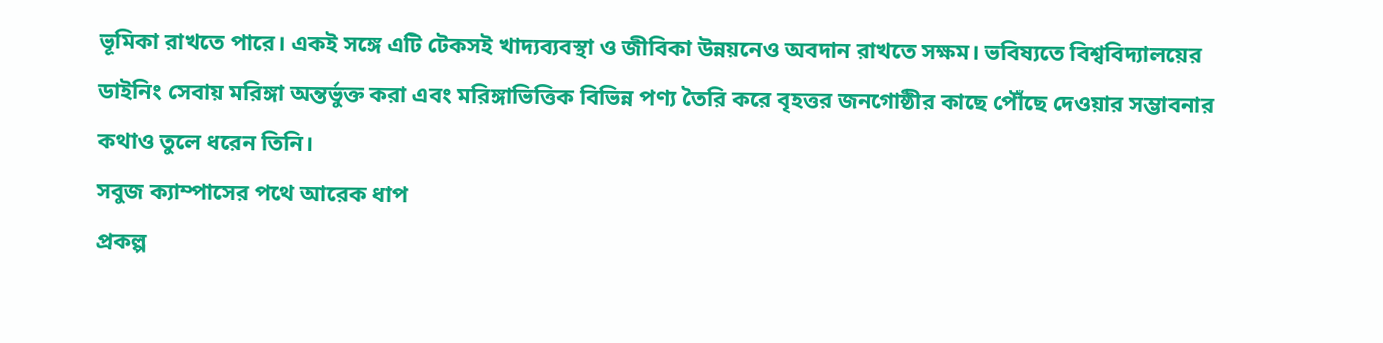ভূমিকা রাখতে পারে। একই সঙ্গে এটি টেকসই খাদ্যব্যবস্থা ও জীবিকা উন্নয়নেও অবদান রাখতে সক্ষম। ভবিষ্যতে বিশ্ববিদ্যালয়ের ডাইনিং সেবায় মরিঙ্গা অন্তর্ভুক্ত করা এবং মরিঙ্গাভিত্তিক বিভিন্ন পণ্য তৈরি করে বৃহত্তর জনগোষ্ঠীর কাছে পৌঁছে দেওয়ার সম্ভাবনার কথাও তুলে ধরেন তিনি।
সবুজ ক্যাম্পাসের পথে আরেক ধাপ
প্রকল্প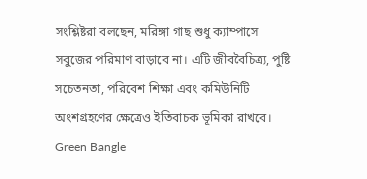সংশ্লিষ্টরা বলছেন, মরিঙ্গা গাছ শুধু ক্যাম্পাসে সবুজের পরিমাণ বাড়াবে না। এটি জীববৈচিত্র্য, পুষ্টি সচেতনতা, পরিবেশ শিক্ষা এবং কমিউনিটি অংশগ্রহণের ক্ষেত্রেও ইতিবাচক ভূমিকা রাখবে। Green Bangle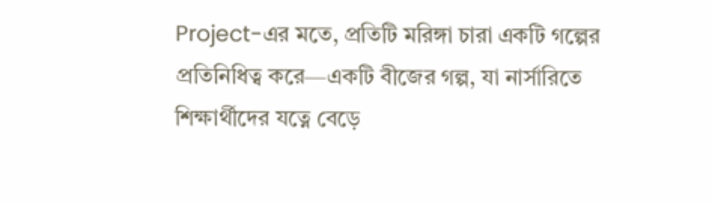Project-এর মতে, প্রতিটি মরিঙ্গা চারা একটি গল্পের প্রতিনিধিত্ব করে—একটি বীজের গল্প, যা নার্সারিতে শিক্ষার্থীদের যত্নে বেড়ে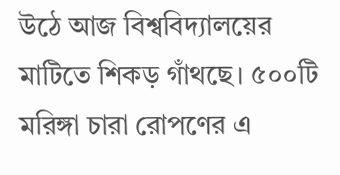উঠে আজ বিশ্ববিদ্যালয়ের মাটিতে শিকড় গাঁথছে। ৫০০টি মরিঙ্গা চারা রোপণের এ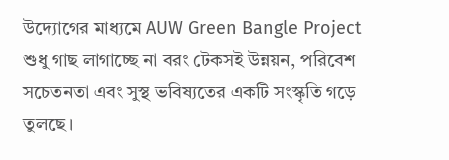উদ্যোগের মাধ্যমে AUW Green Bangle Project শুধু গাছ লাগাচ্ছে না বরং টেকসই উন্নয়ন, পরিবেশ সচেতনতা এবং সুস্থ ভবিষ্যতের একটি সংস্কৃতি গড়ে তুলছে।